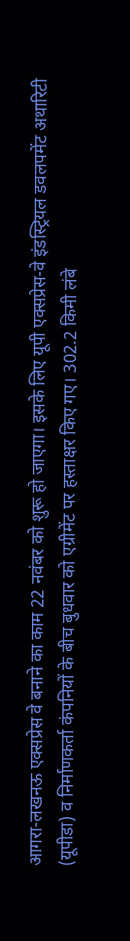आगरा-लखनऊ एक्सप्रेस वे बनाने का काम 22 नवंबर को शुरू हो जाएगा। इसके लिए यूपी एक्सप्रेस-वे इंडस्ट्रियल डवलपमेंट अथारिटी (यूपीडा) व निर्माणकर्ता कंपनियों के बीच बुधवार को एग्रीमेंट पर हस्ताक्षर किए गए। 302.2 किमी लंबे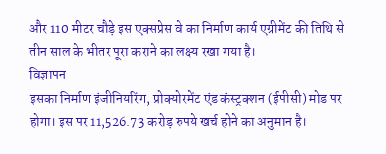और 110 मीटर चौड़े इस एक्सप्रेस वे का निर्माण कार्य एग्रीमेंट की तिथि से तीन साल के भीतर पूरा कराने का लक्ष्य रखा गया है।
विज्ञापन
इसका निर्माण इंजीनियरिंग, प्रोक्योरमेंट एंड कंस्ट्रक्शन (ईपीसी) मोड पर होगा। इस पर 11,526.73 करोड़ रुपये खर्च होने का अनुमान है।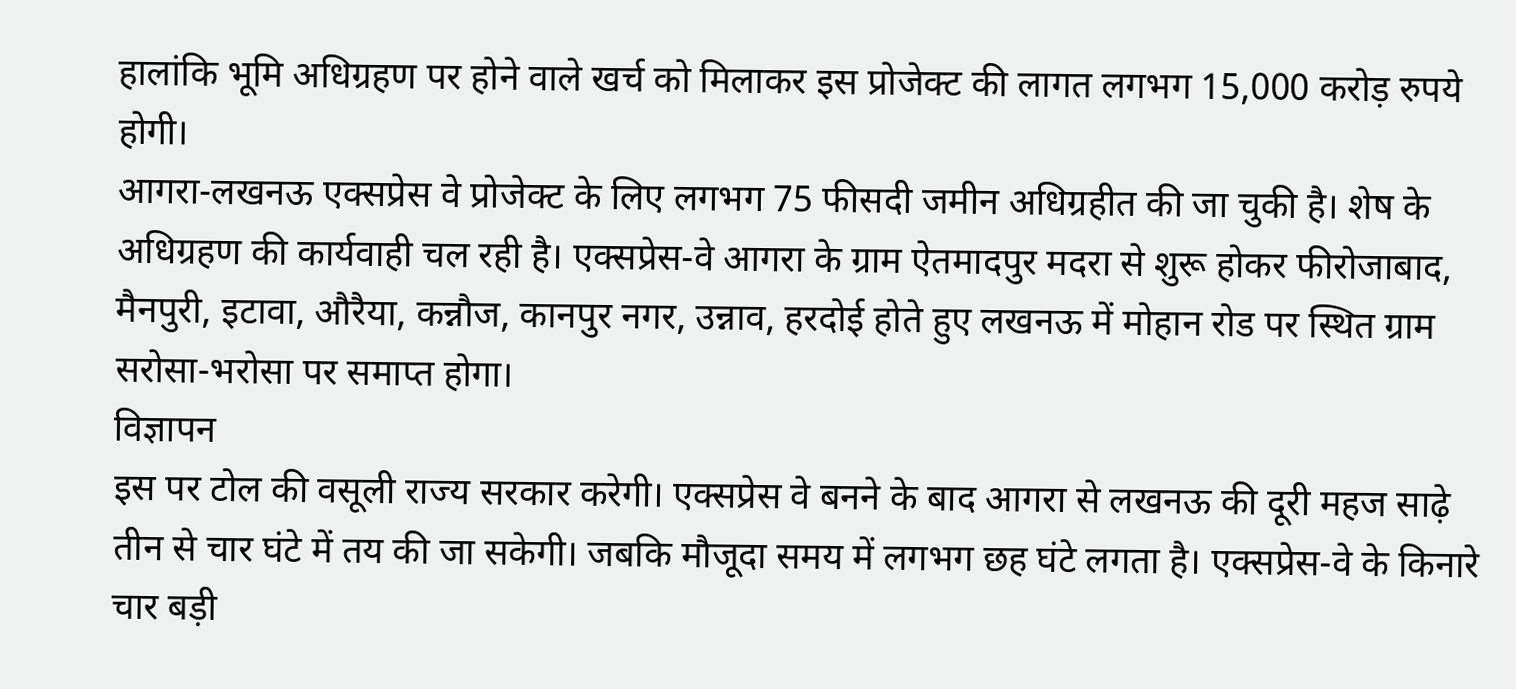हालांकि भूमि अधिग्रहण पर होने वाले खर्च को मिलाकर इस प्रोजेक्ट की लागत लगभग 15,000 करोड़ रुपये होगी।
आगरा-लखनऊ एक्सप्रेस वे प्रोजेक्ट के लिए लगभग 75 फीसदी जमीन अधिग्रहीत की जा चुकी है। शेष के अधिग्रहण की कार्यवाही चल रही है। एक्सप्रेस-वे आगरा के ग्राम ऐतमादपुर मदरा से शुरू होकर फीरोजाबाद, मैनपुरी, इटावा, औरैया, कन्नौज, कानपुर नगर, उन्नाव, हरदोई होते हुए लखनऊ में मोहान रोड पर स्थित ग्राम सरोसा-भरोसा पर समाप्त होगा।
विज्ञापन
इस पर टोल की वसूली राज्य सरकार करेगी। एक्सप्रेस वे बनने के बाद आगरा से लखनऊ की दूरी महज साढ़े तीन से चार घंटे में तय की जा सकेगी। जबकि मौजूदा समय में लगभग छह घंटे लगता है। एक्सप्रेस-वे के किनारे चार बड़ी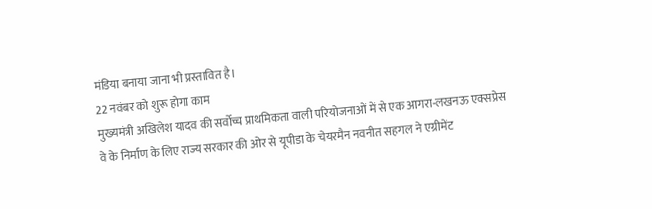मंडिया बनाया जाना भी प्रस्तावित है।
22 नवंबर को शुरू होगा काम
मुख्यमंत्री अखिलेश यादव की सर्वोच्च प्राथमिकता वाली परियोजनाओं में से एक आगरा-लखनऊ एक्सप्रेस वे के निर्माण के लिए राज्य सरकार की ओर से यूपीडा के चेयरमैन नवनीत सहगल ने एग्रीमेंट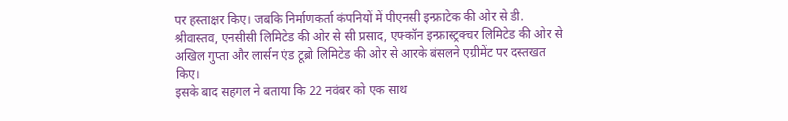पर हस्ताक्षर किए। जबकि निर्माणकर्ता कंपनियों में पीएनसी इन्फ्राटेक की ओर से डी. श्रीवास्तव, एनसीसी लिमिटेड की ओर से सी प्रसाद, एफ्कॉन इन्फ्रास्ट्रक्चर लिमिटेड की ओर से अखिल गुप्ता और लार्सन एंड टूब्रो लिमिटेड की ओर से आरके बंसलने एग्रीमेंट पर दस्तखत किए।
इसके बाद सहगल ने बताया कि 22 नवंबर को एक साथ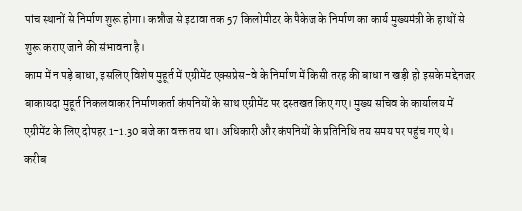पांच स्थानों से निर्माण शुरू होगा। कन्नौज से इटावा तक 57 किलोमीटर के पैकेज के निर्माण का कार्य मुख्यमंत्री के हाथों से शुरू कराए जाने की संभावना है।
काम में न पड़े बाधा, इसलिए विशेष मुहूर्त में एग्रीमेंट एक्सप्रेस-वे के निर्माण में किसी तरह की बाधा न खड़ी हो इसके मद्देनजर बाकायदा मुहूर्त निकलवाकर निर्माणकर्ता कंपनियों के साथ एग्रीमेंट पर दस्तखत किए गए। मुख्य सचिव के कार्यालय में एग्रीमेंट के लिए दोपहर 1-1.30 बजे का वक्त तय था। अधिकारी और कंपनियों के प्रतिनिधि तय समय पर पहुंच गए थे।
करीब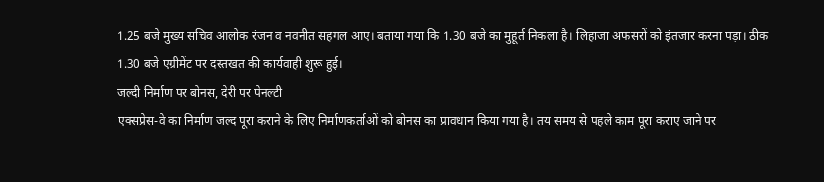1.25 बजे मुख्य सचिव आलोक रंजन व नवनीत सहगल आए। बताया गया कि 1.30 बजे का मुहूर्त निकला है। लिहाजा अफसरों को इंतजार करना पड़ा। ठीक 1.30 बजे एग्रीमेंट पर दस्तखत की कार्यवाही शुरू हुई।
जल्दी निर्माण पर बोनस, देरी पर पेनल्टी
एक्सप्रेस-वे का निर्माण जल्द पूरा कराने के लिए निर्माणकर्ताओं को बोनस का प्रावधान किया गया है। तय समय से पहले काम पूरा कराए जाने पर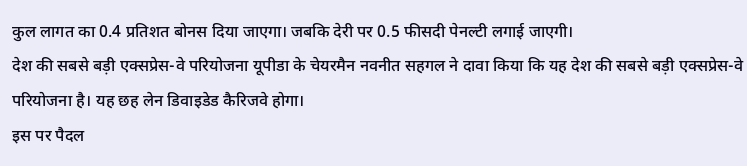कुल लागत का 0.4 प्रतिशत बोनस दिया जाएगा। जबकि देरी पर 0.5 फीसदी पेनल्टी लगाई जाएगी।
देश की सबसे बड़ी एक्सप्रेस-वे परियोजना यूपीडा के चेयरमैन नवनीत सहगल ने दावा किया कि यह देश की सबसे बड़ी एक्सप्रेस-वे परियोजना है। यह छह लेन डिवाइडेड कैरिजवे होगा।
इस पर पैदल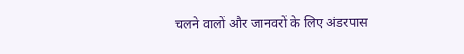चलने वालों और जानवरों के लिए अंडरपास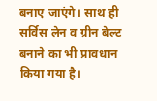बनाए जाएंगे। साथ ही सर्विस लेन व ग्रीन बेल्ट बनाने का भी प्रावधान किया गया है।